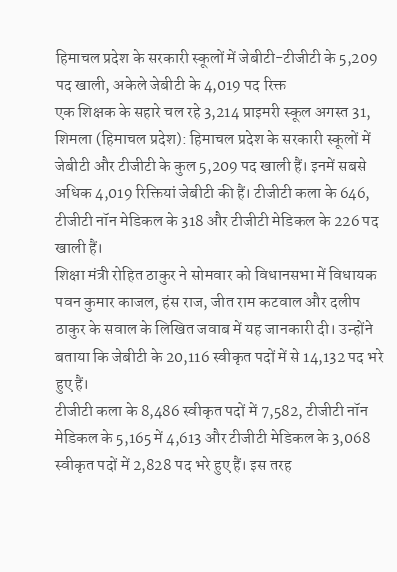हिमाचल प्रदेश के सरकारी स्कूलों में जेबीटी-टीजीटी के 5,209 पद खाली, अकेले जेबीटी के 4,019 पद रिक्त
एक शिक्षक के सहारे चल रहे 3,214 प्राइमरी स्कूल अगस्त 31, शिमला (हिमाचल प्रदेश): हिमाचल प्रदेश के सरकारी स्कूलों में जेबीटी और टीजीटी के कुल 5,209 पद खाली हैं। इनमें सबसे अधिक 4,019 रिक्तियां जेबीटी की हैं। टीजीटी कला के 646, टीजीटी नॉन मेडिकल के 318 और टीजीटी मेडिकल के 226 पद खाली हैं।
शिक्षा मंत्री रोहित ठाकुर ने सोमवार को विधानसभा में विधायक पवन कुमार काजल, हंस राज, जीत राम कटवाल और दलीप ठाकुर के सवाल के लिखित जवाब में यह जानकारी दी। उन्होंने बताया कि जेबीटी के 20,116 स्वीकृत पदों में से 14,132 पद भरे हुए हैं।
टीजीटी कला के 8,486 स्वीकृत पदों में 7,582, टीजीटी नॉन मेडिकल के 5,165 में 4,613 और टीजीटी मेडिकल के 3,068 स्वीकृत पदों में 2,828 पद भरे हुए हैं। इस तरह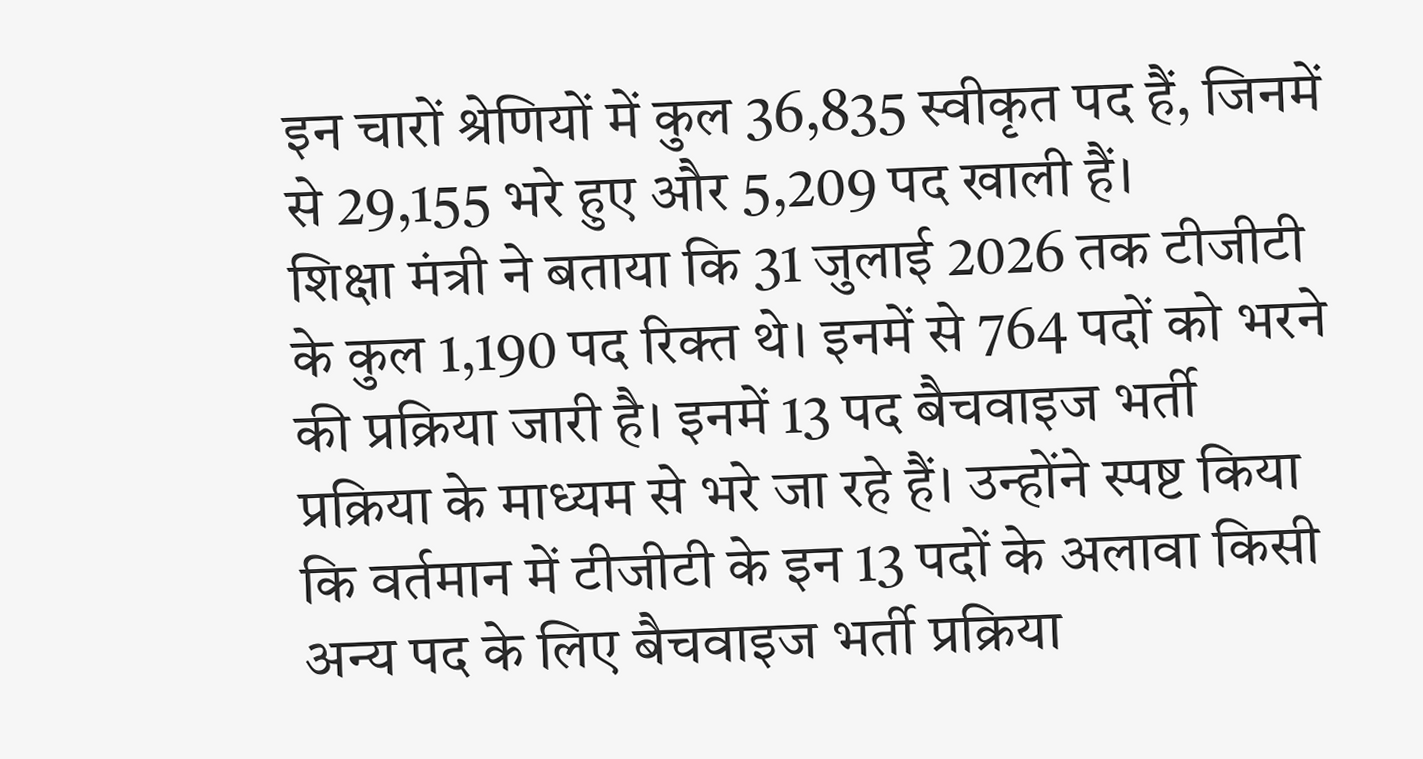इन चारों श्रेणियों में कुल 36,835 स्वीकृत पद हैं, जिनमें से 29,155 भरे हुए और 5,209 पद खाली हैं।
शिक्षा मंत्री ने बताया कि 31 जुलाई 2026 तक टीजीटी के कुल 1,190 पद रिक्त थे। इनमें से 764 पदों को भरने की प्रक्रिया जारी है। इनमें 13 पद बैचवाइज भर्ती प्रक्रिया के माध्यम से भरे जा रहे हैं। उन्होंने स्पष्ट किया कि वर्तमान में टीजीटी के इन 13 पदों के अलावा किसी अन्य पद के लिए बैचवाइज भर्ती प्रक्रिया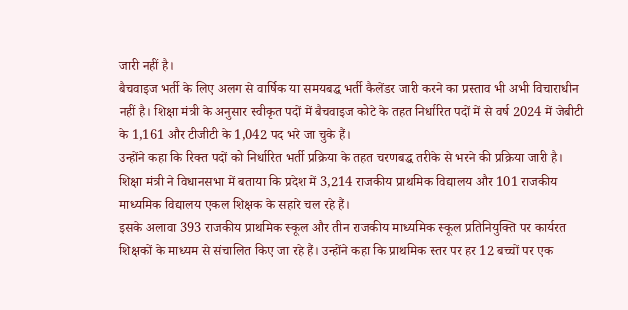जारी नहीं है।
बैचवाइज भर्ती के लिए अलग से वार्षिक या समयबद्ध भर्ती कैलेंडर जारी करने का प्रस्ताव भी अभी विचाराधीन नहीं है। शिक्षा मंत्री के अनुसार स्वीकृत पदों में बैचवाइज कोटे के तहत निर्धारित पदों में से वर्ष 2024 में जेबीटी के 1,161 और टीजीटी के 1,042 पद भरे जा चुके हैं।
उन्होंने कहा कि रिक्त पदों को निर्धारित भर्ती प्रक्रिया के तहत चरणबद्ध तरीके से भरने की प्रक्रिया जारी है। शिक्षा मंत्री ने विधानसभा में बताया कि प्रदेश में 3,214 राजकीय प्राथमिक विद्यालय और 101 राजकीय माध्यमिक विद्यालय एकल शिक्षक के सहारे चल रहे हैं।
इसके अलावा 393 राजकीय प्राथमिक स्कूल और तीन राजकीय माध्यमिक स्कूल प्रतिनियुक्ति पर कार्यरत शिक्षकों के माध्यम से संचालित किए जा रहे हैं। उन्होंने कहा कि प्राथमिक स्तर पर हर 12 बच्चों पर एक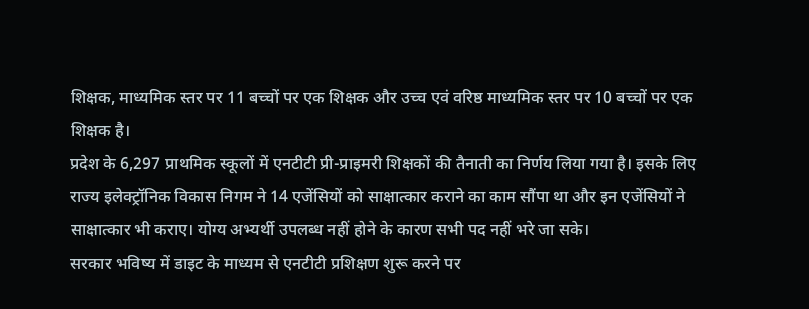शिक्षक, माध्यमिक स्तर पर 11 बच्चों पर एक शिक्षक और उच्च एवं वरिष्ठ माध्यमिक स्तर पर 10 बच्चों पर एक शिक्षक है।
प्रदेश के 6,297 प्राथमिक स्कूलों में एनटीटी प्री-प्राइमरी शिक्षकों की तैनाती का निर्णय लिया गया है। इसके लिए राज्य इलेक्ट्रॉनिक विकास निगम ने 14 एजेंसियों को साक्षात्कार कराने का काम सौंपा था और इन एजेंसियों ने साक्षात्कार भी कराए। योग्य अभ्यर्थी उपलब्ध नहीं होने के कारण सभी पद नहीं भरे जा सके।
सरकार भविष्य में डाइट के माध्यम से एनटीटी प्रशिक्षण शुरू करने पर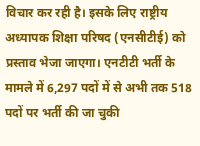विचार कर रही है। इसके लिए राष्ट्रीय अध्यापक शिक्षा परिषद (एनसीटीई) को प्रस्ताव भेजा जाएगा। एनटीटी भर्ती के मामले में 6,297 पदों में से अभी तक 518 पदों पर भर्ती की जा चुकी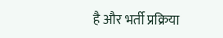है और भर्ती प्रक्रिया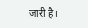जारी है।